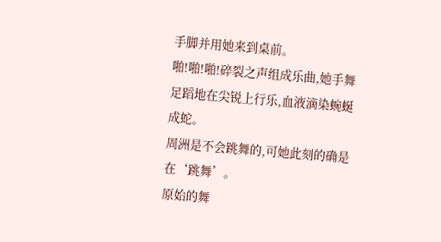手脚并用她来到桌前。
啪!啪!啪!碎裂之声组成乐曲,她手舞足蹈地在尖锐上行乐,血液滴染蜿蜒成蛇。
周洲是不会跳舞的,可她此刻的确是在‘跳舞’。
原始的舞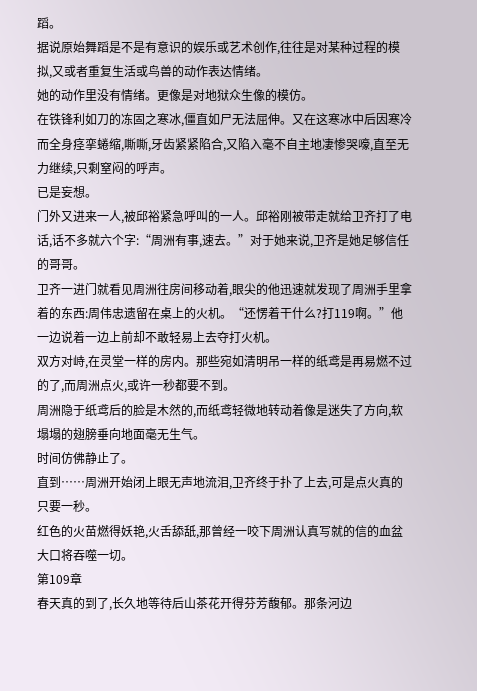蹈。
据说原始舞蹈是不是有意识的娱乐或艺术创作,往往是对某种过程的模拟,又或者重复生活或鸟兽的动作表达情绪。
她的动作里没有情绪。更像是对地狱众生像的模仿。
在铁锋利如刀的冻固之寒冰,僵直如尸无法屈伸。又在这寒冰中后因寒冷而全身痉挛蜷缩,嘶嘶,牙齿紧紧陷合,又陷入毫不自主地凄惨哭嚎,直至无力继续,只剩窒闷的呼声。
已是妄想。
门外又进来一人,被邱裕紧急呼叫的一人。邱裕刚被带走就给卫齐打了电话,话不多就六个字:“周洲有事,速去。”对于她来说,卫齐是她足够信任的哥哥。
卫齐一进门就看见周洲往房间移动着,眼尖的他迅速就发现了周洲手里拿着的东西:周伟忠遗留在桌上的火机。“还愣着干什么?打119啊。”他一边说着一边上前却不敢轻易上去夺打火机。
双方对峙,在灵堂一样的房内。那些宛如清明吊一样的纸鸢是再易燃不过的了,而周洲点火,或许一秒都要不到。
周洲隐于纸鸢后的脸是木然的,而纸鸢轻微地转动着像是迷失了方向,软塌塌的翅膀垂向地面毫无生气。
时间仿佛静止了。
直到……周洲开始闭上眼无声地流泪,卫齐终于扑了上去,可是点火真的只要一秒。
红色的火苗燃得妖艳,火舌舔舐,那曾经一咬下周洲认真写就的信的血盆大口将吞噬一切。
第109章
春天真的到了,长久地等待后山茶花开得芬芳馥郁。那条河边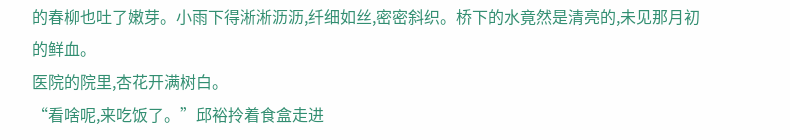的春柳也吐了嫩芽。小雨下得淅淅沥沥,纤细如丝,密密斜织。桥下的水竟然是清亮的,未见那月初的鲜血。
医院的院里,杏花开满树白。
“看啥呢,来吃饭了。”邱裕拎着食盒走进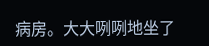病房。大大咧咧地坐了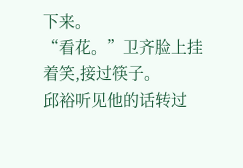下来。
“看花。”卫齐脸上挂着笑,接过筷子。
邱裕听见他的话转过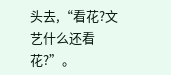头去,“看花?文艺什么还看花?”。